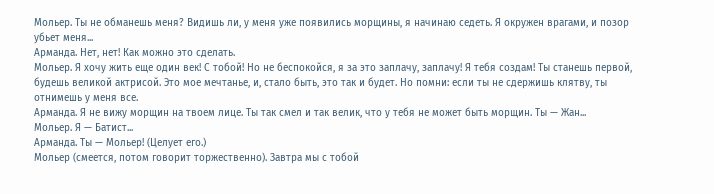Мольер. Ты не обманешь меня? Видишь ли, у меня уже появились морщины, я начинаю седеть. Я окружен врагами, и позор убьет меня...
Арманда. Нет, нет! Как можно это сделать.
Мольер. Я хочу жить еще один век! С тобой! Но не беспокойся, я за это заплачу, заплачу! Я тебя создам! Ты станешь первой, будешь великой актрисой. Это мое мечтанье, и, стало быть, это так и будет. Но помни: если ты не сдержишь клятву, ты отнимешь у меня все.
Арманда. Я не вижу морщин на твоем лице. Ты так смел и так велик, что у тебя не может быть морщин. Ты — Жан...
Мольер. Я — Батист...
Арманда. Ты — Мольер! (Целует его.)
Мольер (смеется, потом говорит торжественно). Завтра мы с тобой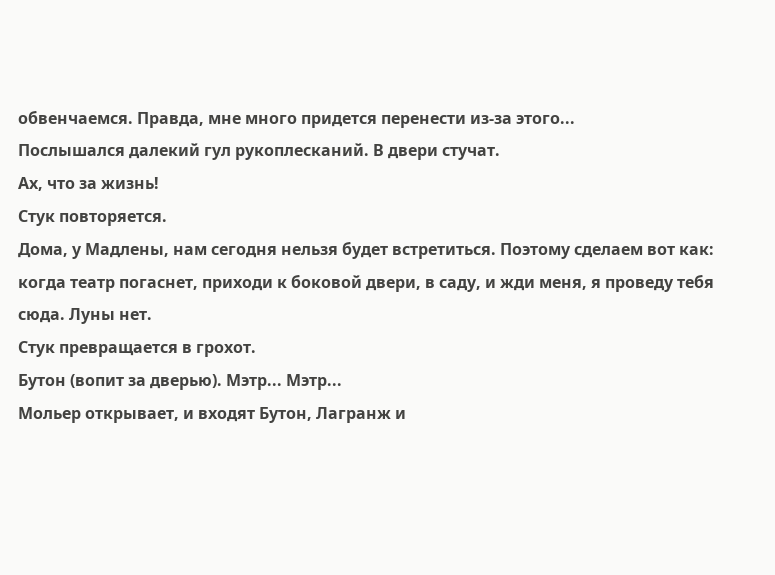обвенчаемся. Правда, мне много придется перенести из-за этого...
Послышался далекий гул рукоплесканий. В двери стучат.
Ах, что за жизнь!
Стук повторяется.
Дома, у Мадлены, нам сегодня нельзя будет встретиться. Поэтому сделаем вот как: когда театр погаснет, приходи к боковой двери, в саду, и жди меня, я проведу тебя сюда. Луны нет.
Стук превращается в грохот.
Бутон (вопит за дверью). Мэтр... Мэтр...
Мольер открывает, и входят Бутон, Лагранж и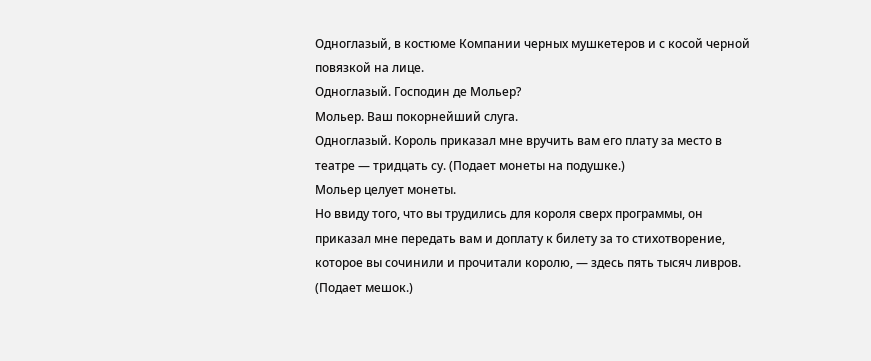Одноглазый, в костюме Компании черных мушкетеров и с косой черной повязкой на лице.
Одноглазый. Господин де Мольер?
Мольер. Ваш покорнейший слуга.
Одноглазый. Король приказал мне вручить вам его плату за место в театре — тридцать су. (Подает монеты на подушке.)
Мольер целует монеты.
Но ввиду того, что вы трудились для короля сверх программы, он приказал мне передать вам и доплату к билету за то стихотворение, которое вы сочинили и прочитали королю, — здесь пять тысяч ливров. (Подает мешок.)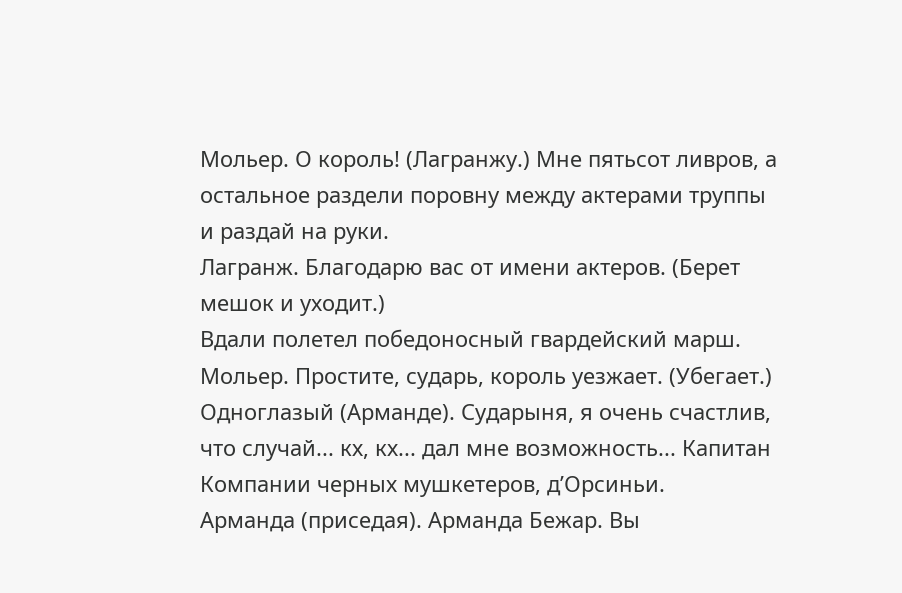Мольер. О король! (Лагранжу.) Мне пятьсот ливров, а остальное раздели поровну между актерами труппы и раздай на руки.
Лагранж. Благодарю вас от имени актеров. (Берет мешок и уходит.)
Вдали полетел победоносный гвардейский марш.
Мольер. Простите, сударь, король уезжает. (Убегает.)
Одноглазый (Арманде). Сударыня, я очень счастлив, что случай... кх, кх... дал мне возможность... Капитан Компании черных мушкетеров, д’Орсиньи.
Арманда (приседая). Арманда Бежар. Вы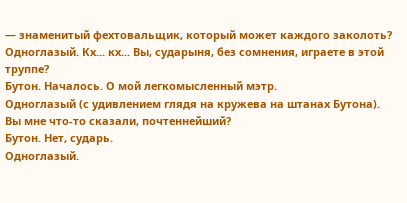— знаменитый фехтовальщик, который может каждого заколоть?
Одноглазый. Кх... кх... Вы, сударыня, без сомнения, играете в этой труппе?
Бутон. Началось. О мой легкомысленный мэтр.
Одноглазый (с удивлением глядя на кружева на штанах Бутона). Вы мне что-то сказали, почтеннейший?
Бутон. Нет, сударь.
Одноглазый.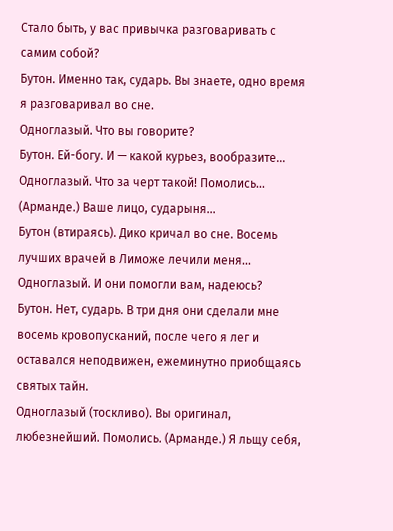Стало быть, у вас привычка разговаривать с самим собой?
Бутон. Именно так, сударь. Вы знаете, одно время я разговаривал во сне.
Одноглазый. Что вы говорите?
Бутон. Ей-богу. И — какой курьез, вообразите...
Одноглазый. Что за черт такой! Помолись... (Арманде.) Ваше лицо, сударыня...
Бутон (втираясь). Дико кричал во сне. Восемь лучших врачей в Лиможе лечили меня...
Одноглазый. И они помогли вам, надеюсь?
Бутон. Нет, сударь. В три дня они сделали мне восемь кровопусканий, после чего я лег и оставался неподвижен, ежеминутно приобщаясь святых тайн.
Одноглазый (тоскливо). Вы оригинал, любезнейший. Помолись. (Арманде.) Я льщу себя,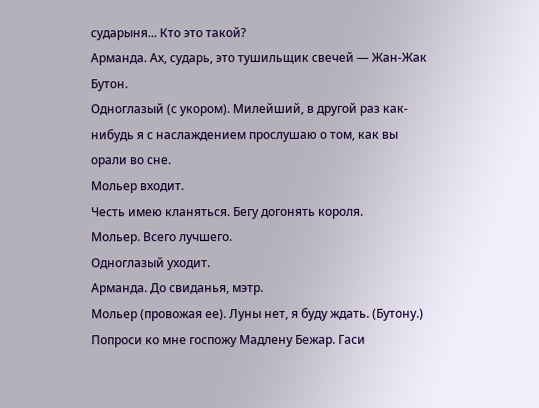сударыня... Кто это такой?
Арманда. Ах, сударь, это тушильщик свечей — Жан-Жак Бутон.
Одноглазый (с укором). Милейший, в другой раз как-нибудь я с наслаждением прослушаю о том, как вы орали во сне.
Мольер входит.
Честь имею кланяться. Бегу догонять короля.
Мольер. Всего лучшего.
Одноглазый уходит.
Арманда. До свиданья, мэтр.
Мольер (провожая ее). Луны нет, я буду ждать. (Бутону.) Попроси ко мне госпожу Мадлену Бежар. Гаси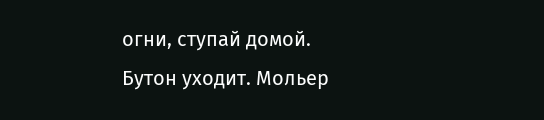огни, ступай домой.
Бутон уходит. Мольер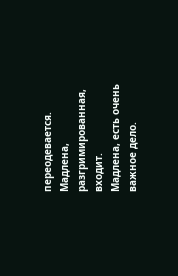переодевается. Мадлена, разгримированная, входит.
Мадлена, есть очень важное дело.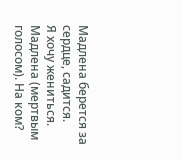Мадлена берется за сердце, садится.
Я хочу жениться.
Мадлена (мертвым голосом). На ком?